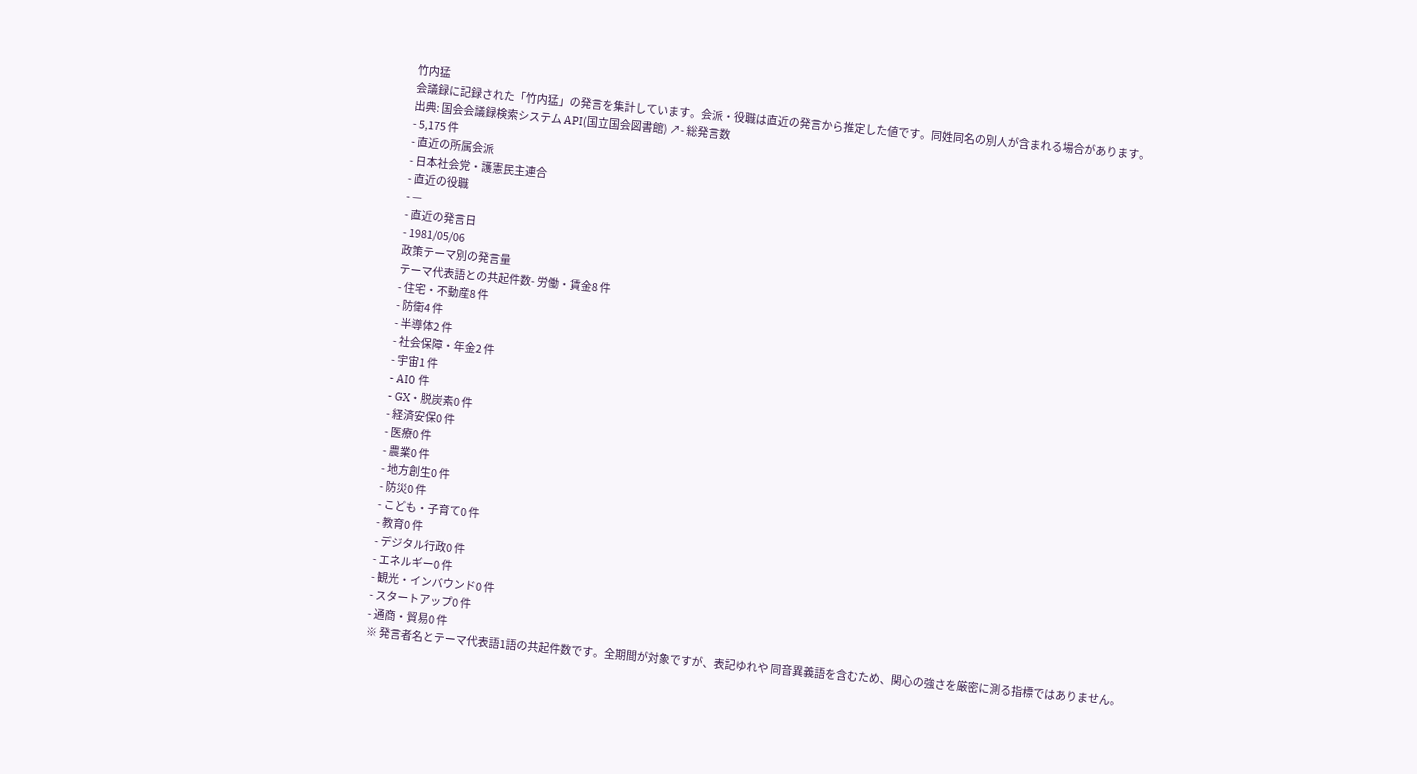竹内猛
会議録に記録された「竹内猛」の発言を集計しています。会派・役職は直近の発言から推定した値です。同姓同名の別人が含まれる場合があります。
出典: 国会会議録検索システム API(国立国会図書館) ↗- 総発言数
- 5,175 件
- 直近の所属会派
- 日本社会党・護憲民主連合
- 直近の役職
- —
- 直近の発言日
- 1981/05/06
政策テーマ別の発言量
テーマ代表語との共起件数- 労働・賃金8 件
- 住宅・不動産8 件
- 防衛4 件
- 半導体2 件
- 社会保障・年金2 件
- 宇宙1 件
- AI0 件
- GX・脱炭素0 件
- 経済安保0 件
- 医療0 件
- 農業0 件
- 地方創生0 件
- 防災0 件
- こども・子育て0 件
- 教育0 件
- デジタル行政0 件
- エネルギー0 件
- 観光・インバウンド0 件
- スタートアップ0 件
- 通商・貿易0 件
※ 発言者名とテーマ代表語1語の共起件数です。全期間が対象ですが、表記ゆれや 同音異義語を含むため、関心の強さを厳密に測る指標ではありません。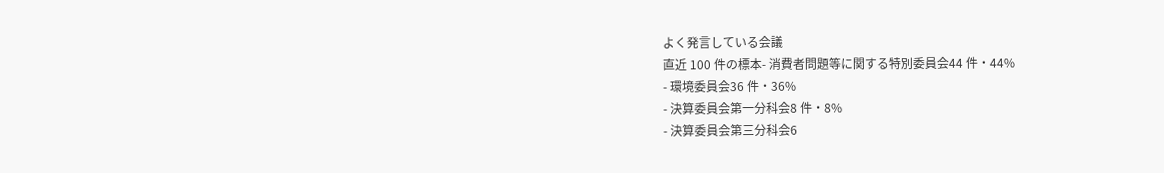よく発言している会議
直近 100 件の標本- 消費者問題等に関する特別委員会44 件・44%
- 環境委員会36 件・36%
- 決算委員会第一分科会8 件・8%
- 決算委員会第三分科会6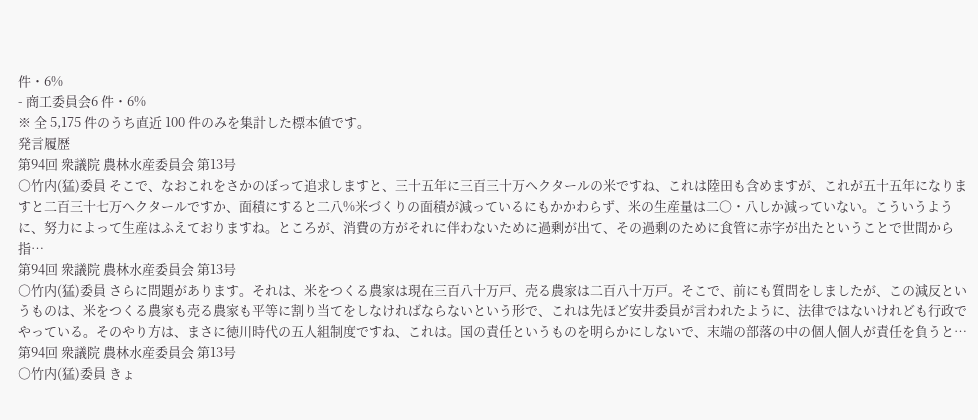件・6%
- 商工委員会6 件・6%
※ 全 5,175 件のうち直近 100 件のみを集計した標本値です。
発言履歴
第94回 衆議院 農林水産委員会 第13号
○竹内(猛)委員 そこで、なおこれをさかのぼって追求しますと、三十五年に三百三十万ヘクタールの米ですね、これは陸田も含めますが、これが五十五年になりますと二百三十七万ヘクタールですか、面積にすると二八%米づくりの面積が減っているにもかかわらず、米の生産量は二〇・八しか減っていない。こういうように、努力によって生産はふえておりますね。ところが、消費の方がそれに伴わないために過剰が出て、その過剰のために食管に赤字が出たということで世間から指…
第94回 衆議院 農林水産委員会 第13号
○竹内(猛)委員 さらに問題があります。それは、米をつくる農家は現在三百八十万戸、売る農家は二百八十万戸。そこで、前にも質問をしましたが、この減反というものは、米をつくる農家も売る農家も平等に割り当てをしなければならないという形で、これは先ほど安井委員が言われたように、法律ではないけれども行政でやっている。そのやり方は、まさに徳川時代の五人組制度ですね、これは。国の責任というものを明らかにしないで、末端の部落の中の個人個人が責任を負うと…
第94回 衆議院 農林水産委員会 第13号
○竹内(猛)委員 きょ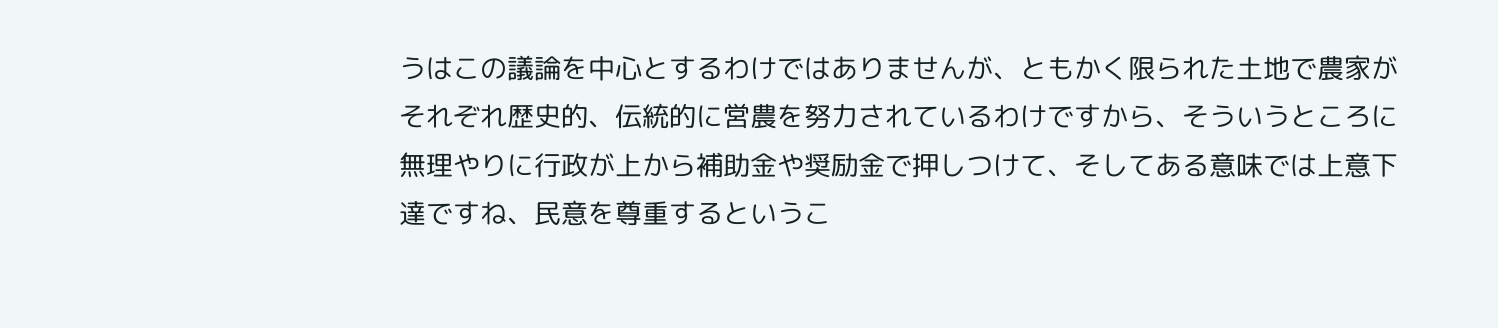うはこの議論を中心とするわけではありませんが、ともかく限られた土地で農家がそれぞれ歴史的、伝統的に営農を努力されているわけですから、そういうところに無理やりに行政が上から補助金や奨励金で押しつけて、そしてある意味では上意下達ですね、民意を尊重するというこ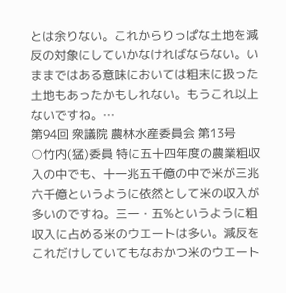とは余りない。これからりっぱな土地を減反の対象にしていかなければならない。いままではある意味においては粗末に扱った土地もあったかもしれない。もうこれ以上ないですね。…
第94回 衆議院 農林水産委員会 第13号
○竹内(猛)委員 特に五十四年度の農業粗収入の中でも、十一兆五千億の中で米が三兆六千億というように依然として米の収入が多いのですね。三一・五%というように粗収入に占める米のウエートは多い。減反をこれだけしていてもなおかつ米のウエート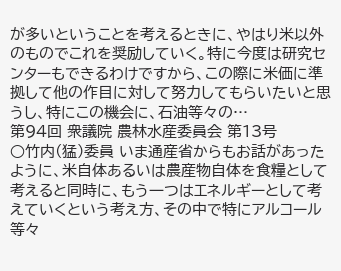が多いということを考えるときに、やはり米以外のものでこれを奨励していく。特に今度は研究センターもできるわけですから、この際に米価に準拠して他の作目に対して努力してもらいたいと思うし、特にこの機会に、石油等々の…
第94回 衆議院 農林水産委員会 第13号
○竹内(猛)委員 いま通産省からもお話があったように、米自体あるいは農産物自体を食糧として考えると同時に、もう一つはエネルギーとして考えていくという考え方、その中で特にアルコール等々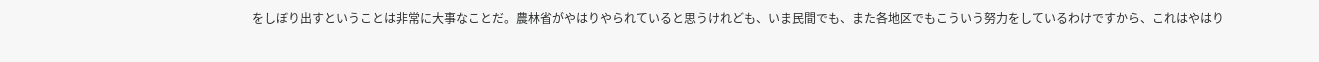をしぼり出すということは非常に大事なことだ。農林省がやはりやられていると思うけれども、いま民間でも、また各地区でもこういう努力をしているわけですから、これはやはり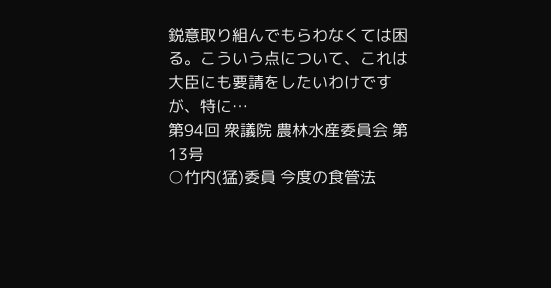鋭意取り組んでもらわなくては困る。こういう点について、これは大臣にも要請をしたいわけですが、特に…
第94回 衆議院 農林水産委員会 第13号
○竹内(猛)委員 今度の食管法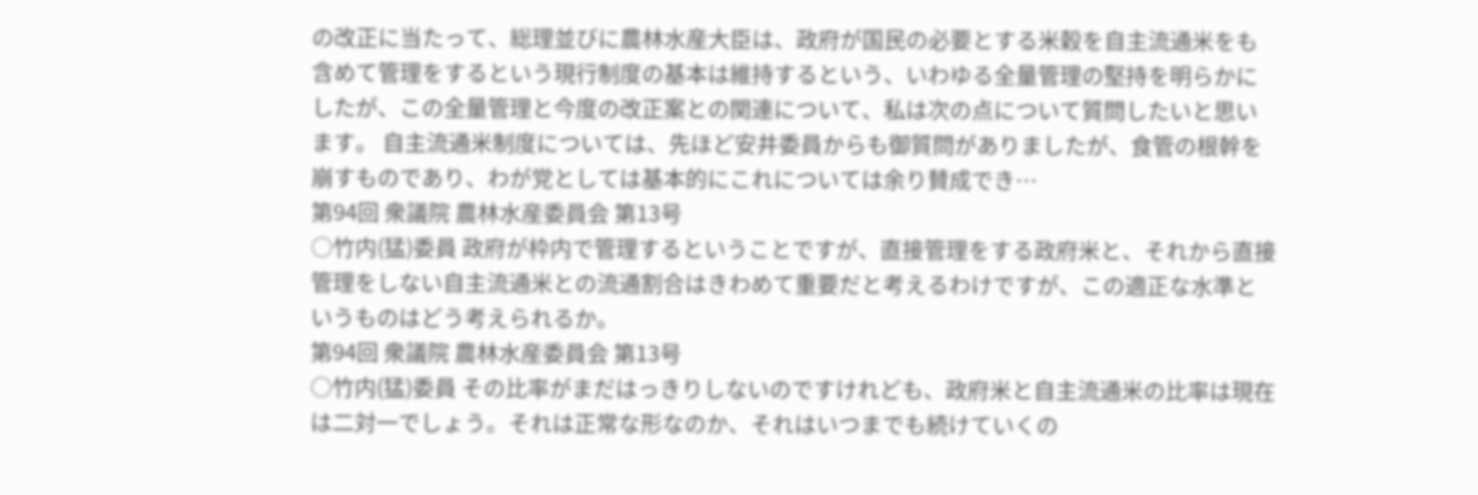の改正に当たって、総理並びに農林水産大臣は、政府が国民の必要とする米穀を自主流通米をも含めて管理をするという現行制度の基本は維持するという、いわゆる全量管理の堅持を明らかにしたが、この全量管理と今度の改正案との関連について、私は次の点について質問したいと思います。 自主流通米制度については、先ほど安井委員からも御質問がありましたが、食管の根幹を崩すものであり、わが党としては基本的にこれについては余り賛成でき…
第94回 衆議院 農林水産委員会 第13号
○竹内(猛)委員 政府が枠内で管理するということですが、直接管理をする政府米と、それから直接管理をしない自主流通米との流通割合はきわめて重要だと考えるわけですが、この適正な水準というものはどう考えられるか。
第94回 衆議院 農林水産委員会 第13号
○竹内(猛)委員 その比率がまだはっきりしないのですけれども、政府米と自主流通米の比率は現在は二対一でしょう。それは正常な形なのか、それはいつまでも続けていくの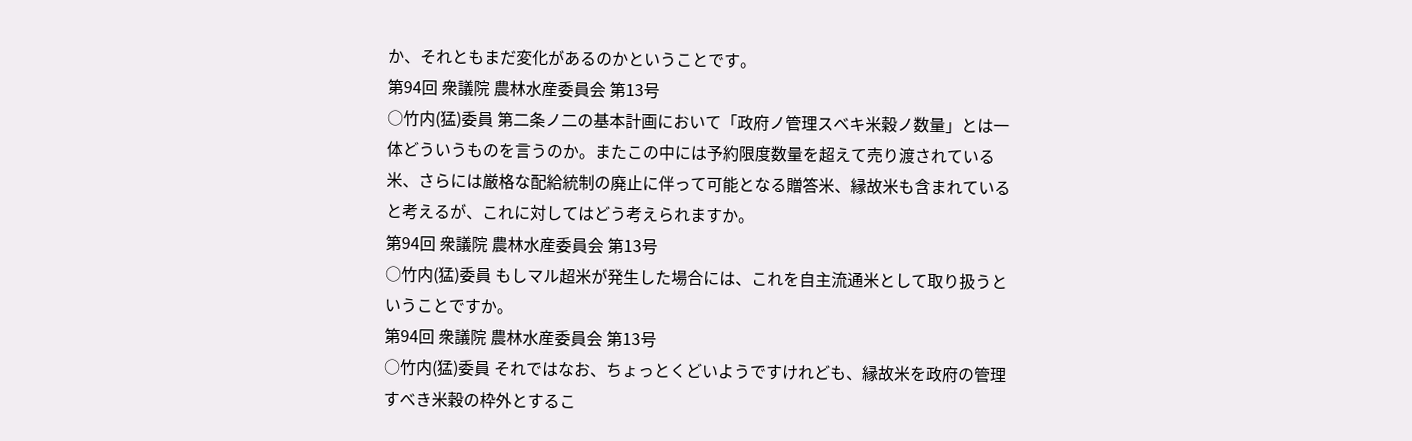か、それともまだ変化があるのかということです。
第94回 衆議院 農林水産委員会 第13号
○竹内(猛)委員 第二条ノ二の基本計画において「政府ノ管理スベキ米穀ノ数量」とは一体どういうものを言うのか。またこの中には予約限度数量を超えて売り渡されている米、さらには厳格な配給統制の廃止に伴って可能となる贈答米、縁故米も含まれていると考えるが、これに対してはどう考えられますか。
第94回 衆議院 農林水産委員会 第13号
○竹内(猛)委員 もしマル超米が発生した場合には、これを自主流通米として取り扱うということですか。
第94回 衆議院 農林水産委員会 第13号
○竹内(猛)委員 それではなお、ちょっとくどいようですけれども、縁故米を政府の管理すべき米穀の枠外とするこ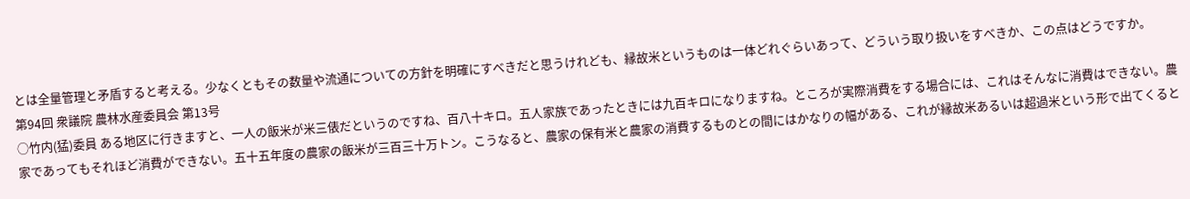とは全量管理と矛盾すると考える。少なくともその数量や流通についての方針を明確にすべきだと思うけれども、縁故米というものは一体どれぐらいあって、どういう取り扱いをすべきか、この点はどうですか。
第94回 衆議院 農林水産委員会 第13号
○竹内(猛)委員 ある地区に行きますと、一人の飯米が米三俵だというのですね、百八十キロ。五人家族であったときには九百キロになりますね。ところが実際消費をする場合には、これはそんなに消費はできない。農家であってもそれほど消費ができない。五十五年度の農家の飯米が三百三十万トン。こうなると、農家の保有米と農家の消費するものとの間にはかなりの幅がある、これが縁故米あるいは超過米という形で出てくると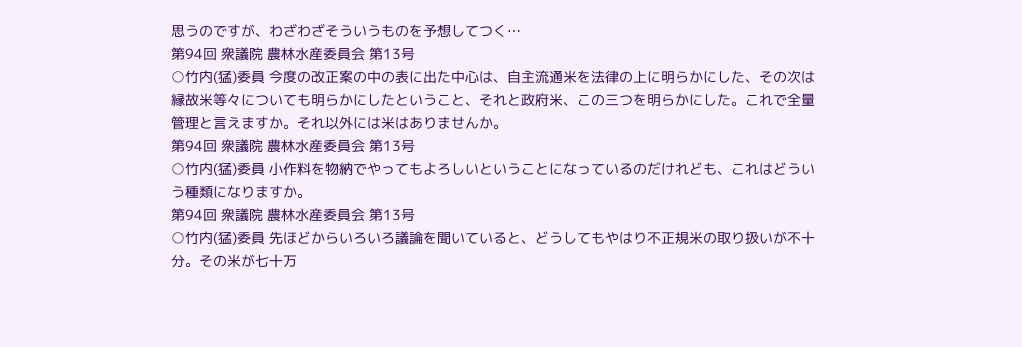思うのですが、わざわざそういうものを予想してつく…
第94回 衆議院 農林水産委員会 第13号
○竹内(猛)委員 今度の改正案の中の表に出た中心は、自主流通米を法律の上に明らかにした、その次は縁故米等々についても明らかにしたということ、それと政府米、この三つを明らかにした。これで全量管理と言えますか。それ以外には米はありませんか。
第94回 衆議院 農林水産委員会 第13号
○竹内(猛)委員 小作料を物納でやってもよろしいということになっているのだけれども、これはどういう種類になりますか。
第94回 衆議院 農林水産委員会 第13号
○竹内(猛)委員 先ほどからいろいろ議論を聞いていると、どうしてもやはり不正規米の取り扱いが不十分。その米が七十万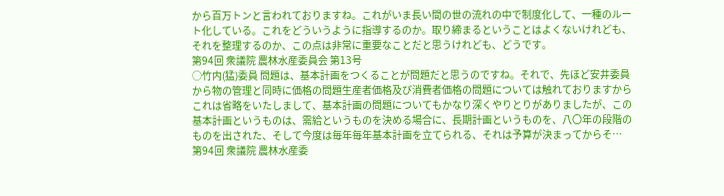から百万トンと言われておりますね。これがいま長い間の世の流れの中で制度化して、一種のルート化している。これをどういうように指導するのか。取り締まるということはよくないけれども、それを整理するのか、この点は非常に重要なことだと思うけれども、どうです。
第94回 衆議院 農林水産委員会 第13号
○竹内(猛)委員 問題は、基本計画をつくることが問題だと思うのですね。それで、先ほど安井委員から物の管理と同時に価格の問題生産者価格及び消費者価格の問題については触れておりますからこれは省略をいたしまして、基本計画の問題についてもかなり深くやりとりがありましたが、この基本計画というものは、需給というものを決める場合に、長期計画というものを、八〇年の段階のものを出された、そして今度は毎年毎年基本計画を立てられる、それは予算が決まってからそ…
第94回 衆議院 農林水産委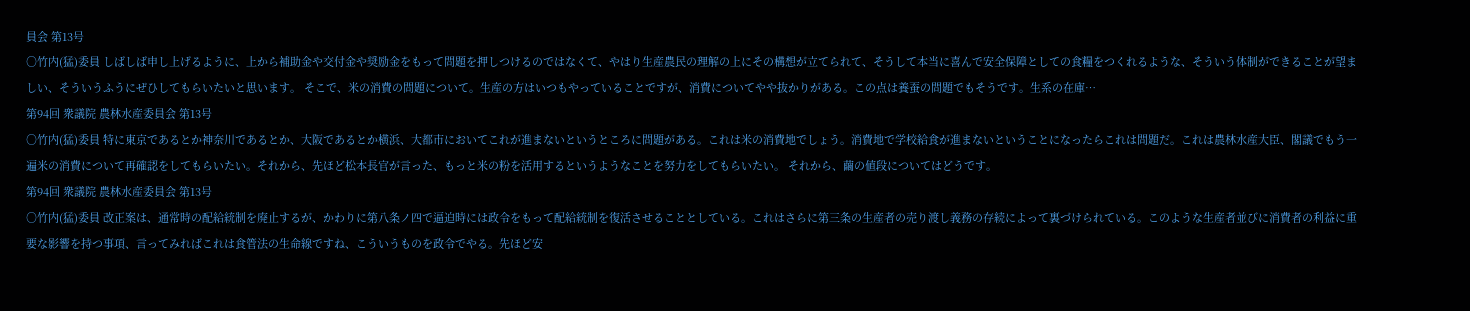員会 第13号
○竹内(猛)委員 しばしば申し上げるように、上から補助金や交付金や奨励金をもって問題を押しつけるのではなくて、やはり生産農民の理解の上にその構想が立てられて、そうして本当に喜んで安全保障としての食糧をつくれるような、そういう体制ができることが望ましい、そういうふうにぜひしてもらいたいと思います。 そこで、米の消費の問題について。生産の方はいつもやっていることですが、消費についてやや抜かりがある。この点は養蚕の問題でもそうです。生系の在庫…
第94回 衆議院 農林水産委員会 第13号
○竹内(猛)委員 特に東京であるとか神奈川であるとか、大阪であるとか横浜、大都市においてこれが進まないというところに問題がある。これは米の消費地でしょう。消費地で学校給食が進まないということになったらこれは問題だ。これは農林水産大臣、閣議でもう一遍米の消費について再確認をしてもらいたい。それから、先ほど松本長官が言った、もっと米の粉を活用するというようなことを努力をしてもらいたい。 それから、繭の値段についてはどうです。
第94回 衆議院 農林水産委員会 第13号
○竹内(猛)委員 改正案は、通常時の配給統制を廃止するが、かわりに第八条ノ四で逼迫時には政令をもって配給統制を復活させることとしている。これはさらに第三条の生産者の売り渡し義務の存続によって裏づけられている。このような生産者並びに消費者の利益に重要な影響を持つ事項、言ってみればこれは食管法の生命線ですね、こういうものを政令でやる。先ほど安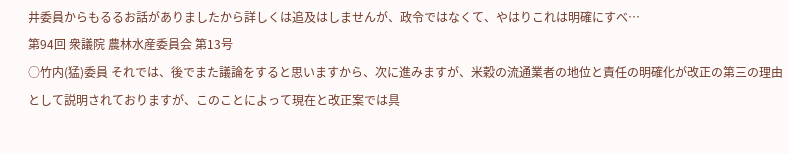井委員からもるるお話がありましたから詳しくは追及はしませんが、政令ではなくて、やはりこれは明確にすべ…
第94回 衆議院 農林水産委員会 第13号
○竹内(猛)委員 それでは、後でまた議論をすると思いますから、次に進みますが、米穀の流通業者の地位と責任の明確化が改正の第三の理由として説明されておりますが、このことによって現在と改正案では具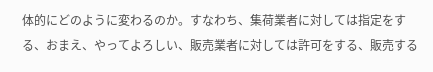体的にどのように変わるのか。すなわち、集荷業者に対しては指定をする、おまえ、やってよろしい、販売業者に対しては許可をする、販売する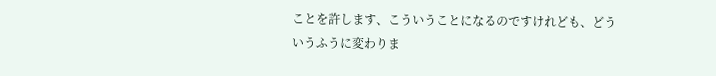ことを許します、こういうことになるのですけれども、どういうふうに変わりま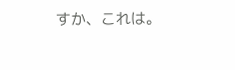すか、これは。